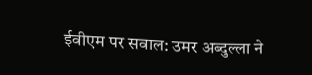ईवीएम पर सवाल: उमर अब्दुल्ला ने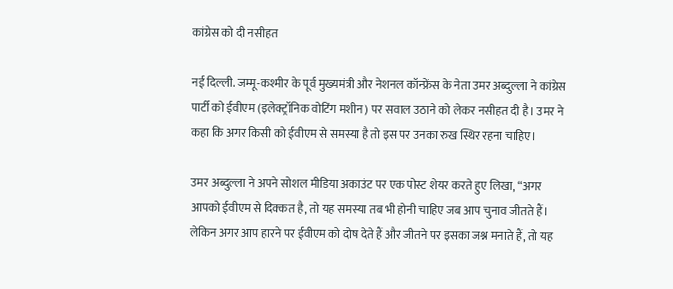कांग्रेस को दी नसीहत

नई दिल्ली. जम्मू-कश्मीर के पूर्व मुख्यमंत्री और नेशनल कॉन्फ्रेंस के नेता उमर अब्दुल्ला ने कांग्रेस पार्टी को ईवीएम (इलेक्ट्रॉनिक वोटिंग मशीन) पर सवाल उठाने को लेकर नसीहत दी है। उमर ने कहा कि अगर किसी को ईवीएम से समस्या है तो इस पर उनका रुख स्थिर रहना चाहिए।

उमर अब्दुल्ला ने अपने सोशल मीडिया अकाउंट पर एक पोस्ट शेयर करते हुए लिखा, “अगर आपको ईवीएम से दिक्कत है, तो यह समस्या तब भी होनी चाहिए जब आप चुनाव जीतते हैं। लेकिन अगर आप हारने पर ईवीएम को दोष देते हैं और जीतने पर इसका जश्न मनाते हैं, तो यह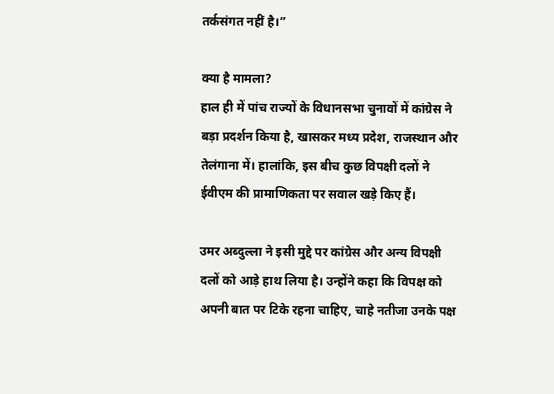तर्कसंगत नहीं है।”

क्या है मामला?
हाल ही में पांच राज्यों के विधानसभा चुनावों में कांग्रेस ने बड़ा प्रदर्शन किया है, खासकर मध्य प्रदेश, राजस्थान और तेलंगाना में। हालांकि, इस बीच कुछ विपक्षी दलों ने ईवीएम की प्रामाणिकता पर सवाल खड़े किए हैं।

उमर अब्दुल्ला ने इसी मुद्दे पर कांग्रेस और अन्य विपक्षी दलों को आड़े हाथ लिया है। उन्होंने कहा कि विपक्ष को अपनी बात पर टिके रहना चाहिए, चाहे नतीजा उनके पक्ष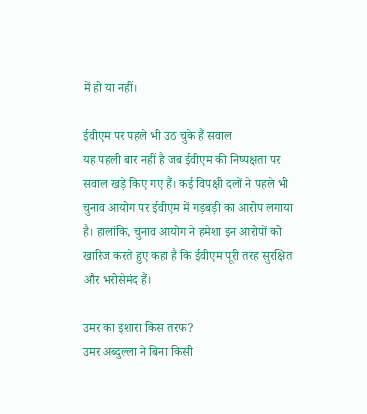में हो या नहीं।

ईवीएम पर पहले भी उठ चुके हैं सवाल
यह पहली बार नहीं है जब ईवीएम की निष्पक्षता पर सवाल खड़े किए गए हैं। कई विपक्षी दलों ने पहले भी चुनाव आयोग पर ईवीएम में गड़बड़ी का आरोप लगाया है। हालांकि, चुनाव आयोग ने हमेशा इन आरोपों को खारिज करते हुए कहा है कि ईवीएम पूरी तरह सुरक्षित और भरोसेमंद हैं।

उमर का इशारा किस तरफ?
उमर अब्दुल्ला ने बिना किसी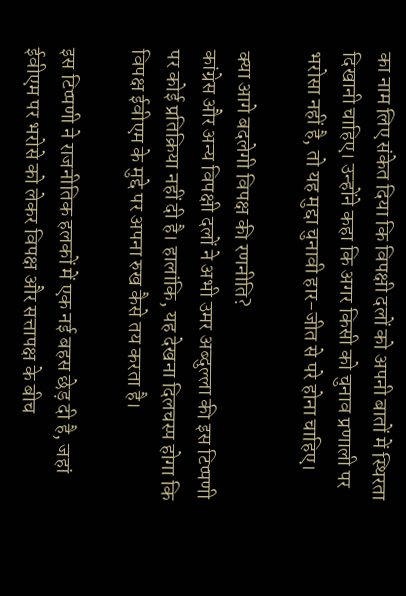का नाम लिए संकेत दिया कि विपक्षी दलों को अपनी बातों में स्थिरता दिखानी चाहिए। उन्होंने कहा कि अगर किसी को चुनाव प्रणाली पर भरोसा नहीं है, तो यह मुद्दा चुनावी हार-जीत से परे होना चाहिए।

क्या आगे बदलेगी विपक्ष की रणनीति?
कांग्रेस और अन्य विपक्षी दलों ने अभी उमर अब्दुल्ला की इस टिप्पणी पर कोई प्रतिक्रिया नहीं दी है। हालांकि, यह देखना दिलचस्प होगा कि विपक्ष ईवीएम के मुद्दे पर अपना रुख कैसे तय करता है।

इस टिप्पणी ने राजनीतिक हलकों में एक नई बहस छेड़ दी है, जहां ईवीएम पर भरोसे को लेकर विपक्ष और सत्तापक्ष के बीच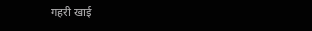गहरी खाई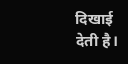दिखाई देती है।